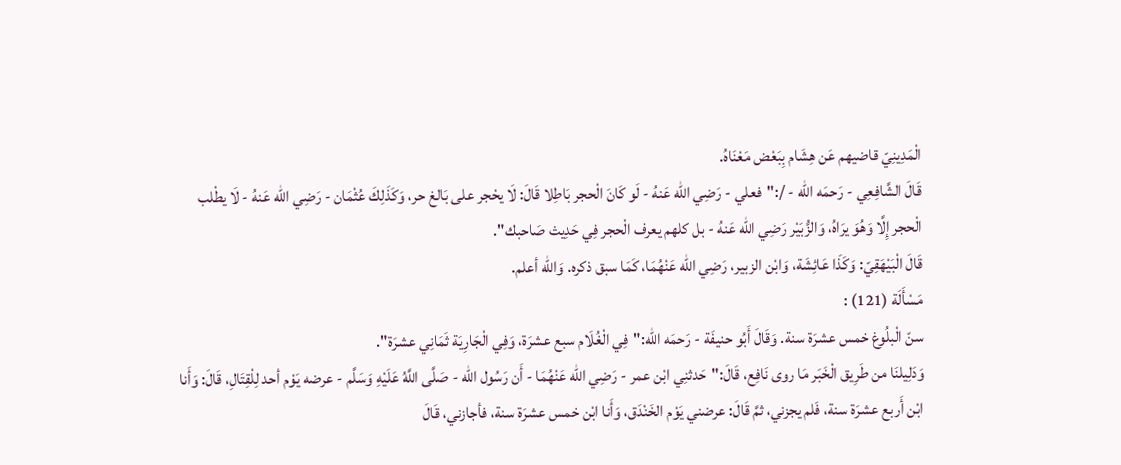الْمَدِينِيّ قاضيهم عَن هِشَام بِبَعْض مَعْنَاهُ.
قَالَ الشَّافِعِي - رَحمَه الله - /:"فعلي - رَضِي الله عَنهُ - لَو كَانَ الْحجر بَاطِلا قَالَ: لَا يحْجر على بَالغ حر، وَكَذَلِكَ عُثْمَان - رَضِي الله عَنهُ - لَا يطْلب الْحجر إِلَّا وَهُوَ يرَاهُ، وَالزُّبَيْر رَضِي الله عَنهُ - بل كلهم يعرف الْحجر فِي حَدِيث صَاحبك".
قَالَ الْبَيْهَقِيّ: وَكَذَا عَائِشَة، وَابْن الزبير، رَضِي الله عَنْهُمَا، كَمَا سبق ذكره. وَالله أعلم.
مَسْأَلَة (121) :
سنّ الْبلُوغ خمس عشرَة سنة. وَقَالَ أَبُو حنيفَة - رَحمَه الله:"فِي الْغُلَام سبع عشرَة، وَفِي الْجَارِيَة ثَمَانِي عشرَة".
وَدَلِيلنَا من طَرِيق الْخَبَر مَا روى نَافِع، قَالَ:"حَدثنِي ابْن عمر - رَضِي الله عَنْهُمَا - أَن رَسُول الله - صَلَّى اللَّهُ عَلَيْهِ وَسَلَّم - عرضه يَوْم أحد لِلْقِتَالِ، قَالَ: وَأَنا ابْن أَربع عشرَة سنة، فَلم يجزني، ثمَّ قَالَ: عرضني يَوْم الخَنْدَق، وَأَنا ابْن خمس عشرَة سنة، فأجازني، قَالَ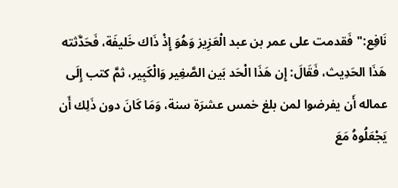نَافِع:"فَقدمت على عمر بن عبد الْعَزِيز وَهُوَ إِذْ ذَاك خَليفَة، فَحَدَّثته هَذَا الحَدِيث، فَقَالَ: إِن هَذَا الْحَد بَين الصَّغِير وَالْكَبِير، ثمَّ كتب إِلَى عماله أَن يفرضوا لمن بلغ خمس عشرَة سنة، وَمَا كَانَ دون ذَلِك أَن يَجْعَلُوهُ مَعَ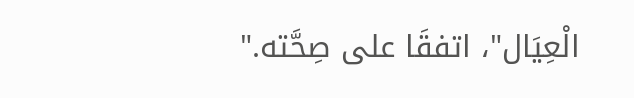الْعِيَال"، اتفقَا على صِحَّته."